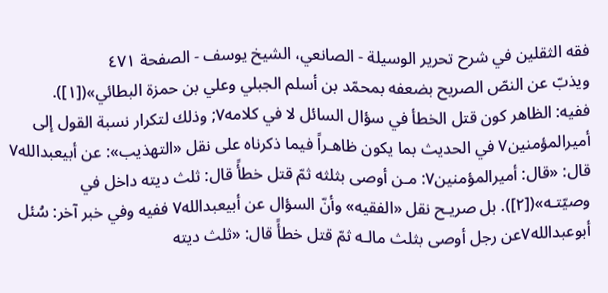فقه الثقلين في شرح تحرير الوسيلة - الصانعي، الشيخ يوسف - الصفحة ٤٧١
ويذبّ عن النصّ الصريح بضعفه بمحمّد بن أسلم الجبلي وعلي بن حمزة البطائي»([١]).
ففيه: الظاهر كون قتل الخطأ في سؤال السائل لا في كلامه٧; وذلك لتكرار نسبة القول إلى أميرالمؤمنين٧ في الحديث بما يكون ظاهـراً فيما ذكرناه على نقل «التهذيب»: عن أبيعبدالله٧ قال: «قال: أميرالمؤمنين٧: مـن أوصى بثلثه ثمّ قتل خطأً قال: ثلث ديته داخل في وصيّتـه»([٢]). بل صريـح نقل «الفقيه» وأنّ السؤال عن أبيعبدالله٧ ففيه وفي خبر آخر: سُئل أبوعبدالله٧عن رجل أوصى بثلث مالـه ثمّ قتل خطأً قال: «ثلث ديته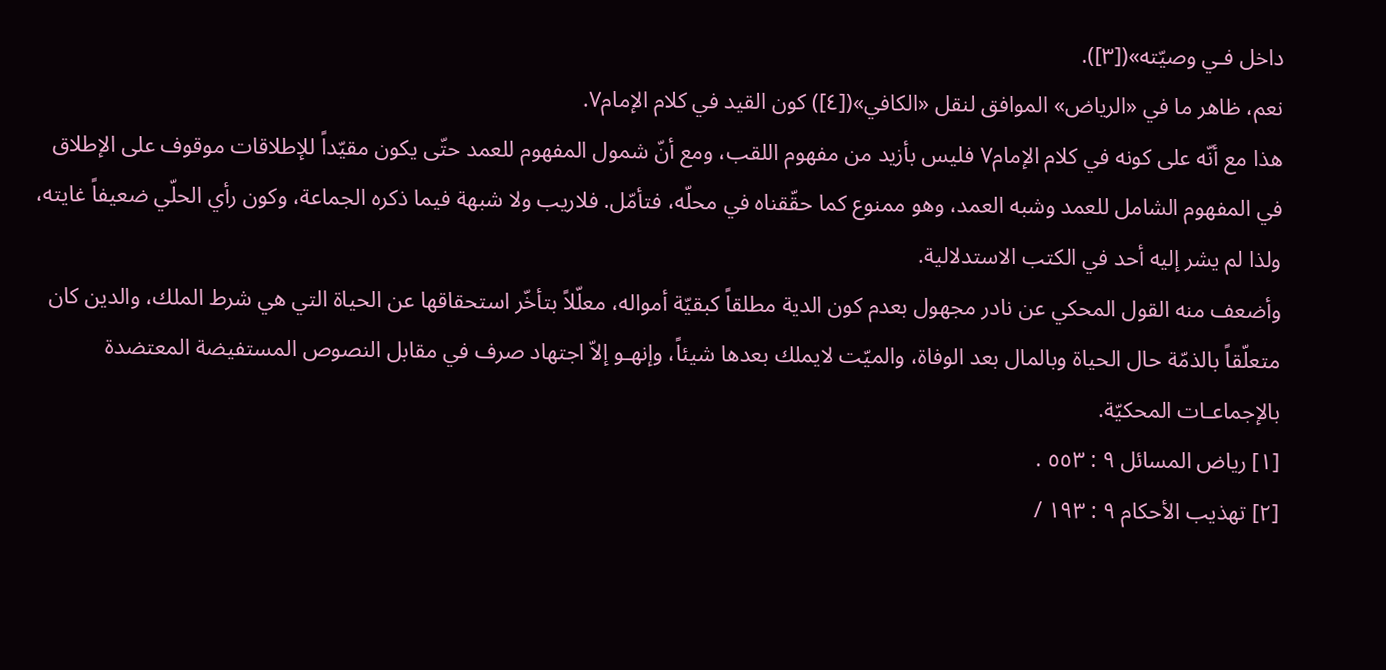داخل فـي وصيّته»([٣]).
نعم، ظاهر ما في «الرياض» الموافق لنقل «الكافي»([٤]) كون القيد في كلام الإمام٧.
هذا مع أنّه على كونه في كلام الإمام٧ فليس بأزيد من مفهوم اللقب، ومع أنّ شمول المفهوم للعمد حتّى يكون مقيّداً للإطلاقات موقوف على الإطلاق في المفهوم الشامل للعمد وشبه العمد، وهو ممنوع كما حقّقناه في محلّه، فتأمّل. فلاريب ولا شبهة فيما ذكره الجماعة، وكون رأي الحلّي ضعيفاً غايته، ولذا لم يشر إليه أحد في الكتب الاستدلالية.
وأضعف منه القول المحكي عن نادر مجهول بعدم كون الدية مطلقاً كبقيّة أمواله، معلّلاً بتأخّر استحقاقها عن الحياة التي هي شرط الملك، والدين كان متعلّقاً بالذمّة حال الحياة وبالمال بعد الوفاة، والميّت لايملك بعدها شيئاً، وإنهـو إلاّ اجتهاد صرف في مقابل النصوص المستفيضة المعتضدة بالإجماعـات المحكيّة.
[١] رياض المسائل ٩ : ٥٥٣ .
[٢] تهذيب الأحكام ٩ : ١٩٣ /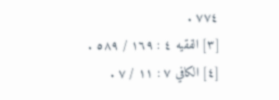٧٧٤ .
[٣] الفقيه ٤ : ١٦٩ / ٥٨٩ .
[٤] الكافي ٧ : ١١ / ٧ .